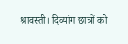श्रावस्ती। दिव्यांग छात्रों को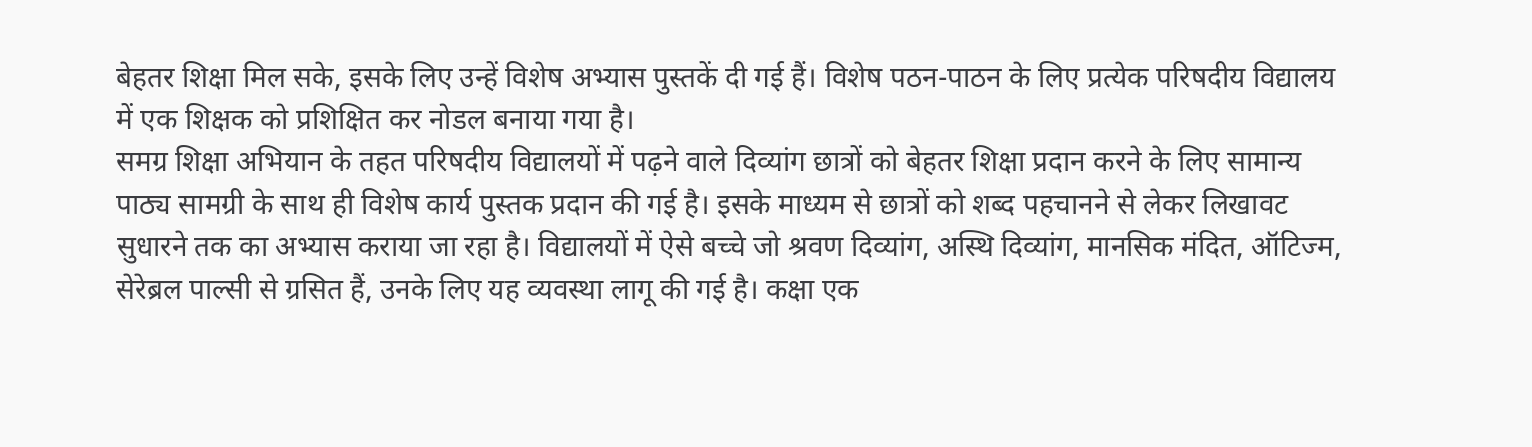बेहतर शिक्षा मिल सके, इसके लिए उन्हें विशेष अभ्यास पुस्तकें दी गई हैं। विशेष पठन-पाठन के लिए प्रत्येक परिषदीय विद्यालय में एक शिक्षक को प्रशिक्षित कर नोडल बनाया गया है।
समग्र शिक्षा अभियान के तहत परिषदीय विद्यालयों में पढ़ने वाले दिव्यांग छात्रों को बेहतर शिक्षा प्रदान करने के लिए सामान्य पाठ्य सामग्री के साथ ही विशेष कार्य पुस्तक प्रदान की गई है। इसके माध्यम से छात्रों को शब्द पहचानने से लेकर लिखावट सुधारने तक का अभ्यास कराया जा रहा है। विद्यालयों में ऐसे बच्चे जो श्रवण दिव्यांग, अस्थि दिव्यांग, मानसिक मंदित, ऑटिज्म, सेरेब्रल पाल्सी से ग्रसित हैं, उनके लिए यह व्यवस्था लागू की गई है। कक्षा एक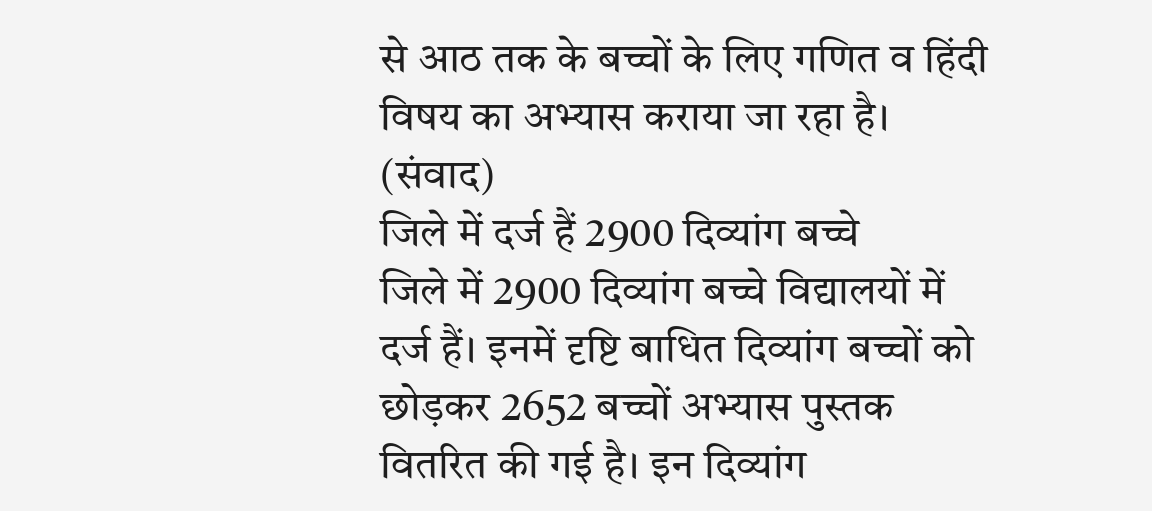से आठ तक के बच्चों के लिए गणित व हिंदी विषय का अभ्यास कराया जा रहा है। (संवाद)
जिले में दर्ज हैं 2900 दिव्यांग बच्चे
जिले में 2900 दिव्यांग बच्चे विद्यालयों में दर्ज हैं। इनमें दृष्टि बाधित दिव्यांग बच्चों को छोड़कर 2652 बच्चों अभ्यास पुस्तक वितरित की गई है। इन दिव्यांग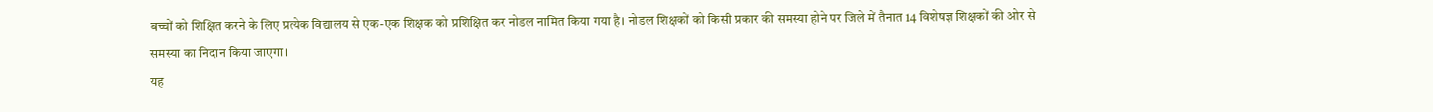बच्चों को शिक्षित करने के लिए प्रत्येक विद्यालय से एक-एक शिक्षक को प्रशिक्षित कर नोडल नामित किया गया है। नोडल शिक्षकों को किसी प्रकार की समस्या होने पर जिले में तैनात 14 विशेषज्ञ शिक्षकों की ओर से समस्या का निदान किया जाएगा।
यह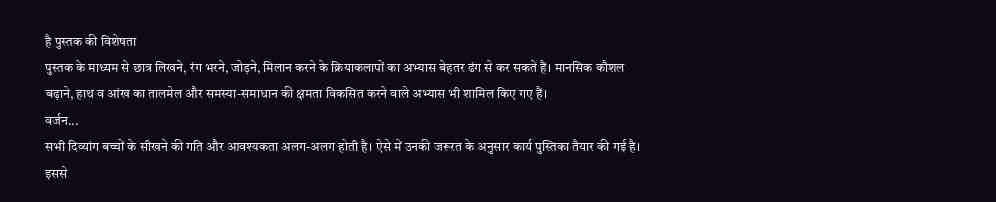है पुस्तक की विशेषता
पुस्तक के माध्यम से छात्र लिखने, रंग भरने, जोड़ने, मिलान करने के क्रियाकलापों का अभ्यास बेहतर ढंग से कर सकते हैं। मानसिक कौशल बढ़ाने, हाथ व आंख का तालमेल और समस्या-समाधान की क्षमता विकसित करने वाले अभ्यास भी शामिल किए गए हैं।
वर्जन...
सभी दिव्यांग बच्चों के सीखने की गति और आवश्यकता अलग-अलग होती है। ऐसे में उनकी जरूरत के अनुसार कार्य पुस्तिका तैयार की गई है। इससे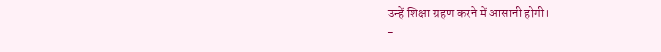उन्हें शिक्षा ग्रहण करने में आसानी होगी।
-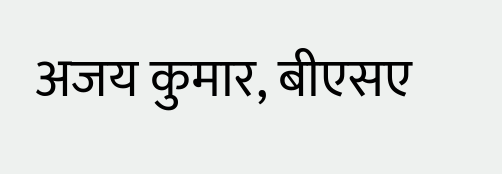अजय कुमार, बीएसए